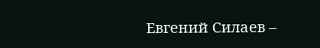Евгений Силаев –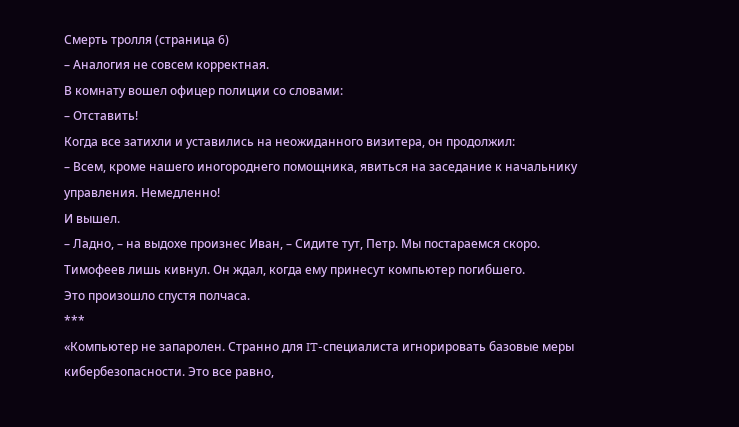Смерть тролля (страница 6)
– Аналогия не совсем корректная.
В комнату вошел офицер полиции со словами:
– Отставить!
Когда все затихли и уставились на неожиданного визитера, он продолжил:
– Всем, кроме нашего иногороднего помощника, явиться на заседание к начальнику управления. Немедленно!
И вышел.
– Ладно, – на выдохе произнес Иван, – Сидите тут, Петр. Мы постараемся скоро.
Тимофеев лишь кивнул. Он ждал, когда ему принесут компьютер погибшего.
Это произошло спустя полчаса.
***
«Компьютер не запаролен. Странно для IT-специалиста игнорировать базовые меры кибербезопасности. Это все равно,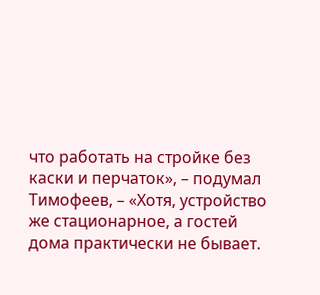что работать на стройке без каски и перчаток», – подумал Тимофеев, – «Хотя, устройство же стационарное, а гостей дома практически не бывает.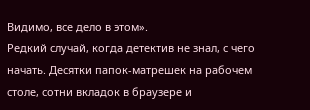Видимо, все дело в этом».
Редкий случай, когда детектив не знал, с чего начать. Десятки папок-матрешек на рабочем столе, сотни вкладок в браузере и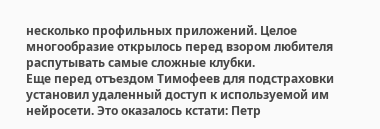несколько профильных приложений. Целое многообразие открылось перед взором любителя распутывать самые сложные клубки.
Еще перед отъездом Тимофеев для подстраховки установил удаленный доступ к используемой им нейросети. Это оказалось кстати: Петр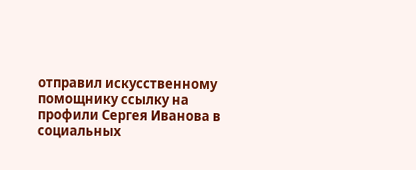отправил искусственному помощнику ссылку на профили Сергея Иванова в социальных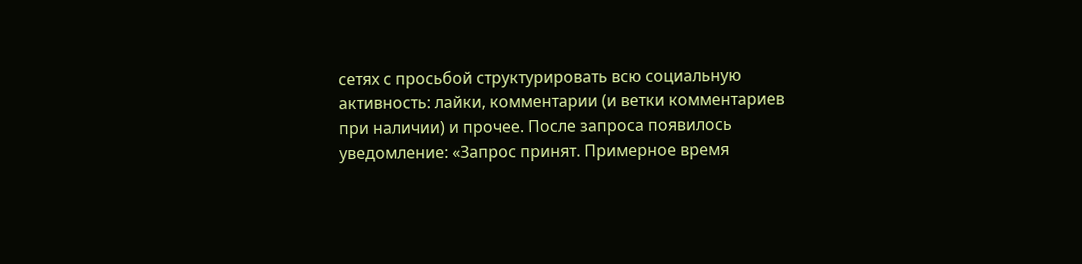сетях с просьбой структурировать всю социальную активность: лайки, комментарии (и ветки комментариев при наличии) и прочее. После запроса появилось уведомление: «Запрос принят. Примерное время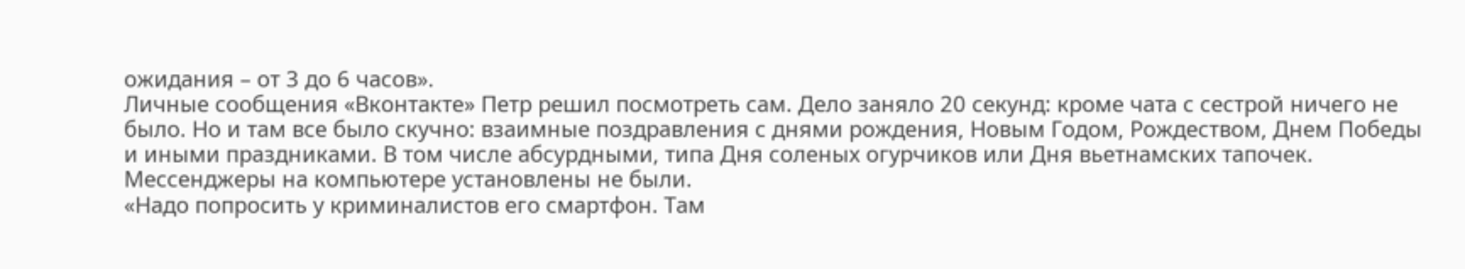ожидания – от 3 до 6 часов».
Личные сообщения «Вконтакте» Петр решил посмотреть сам. Дело заняло 20 секунд: кроме чата с сестрой ничего не было. Но и там все было скучно: взаимные поздравления с днями рождения, Новым Годом, Рождеством, Днем Победы и иными праздниками. В том числе абсурдными, типа Дня соленых огурчиков или Дня вьетнамских тапочек. Мессенджеры на компьютере установлены не были.
«Надо попросить у криминалистов его смартфон. Там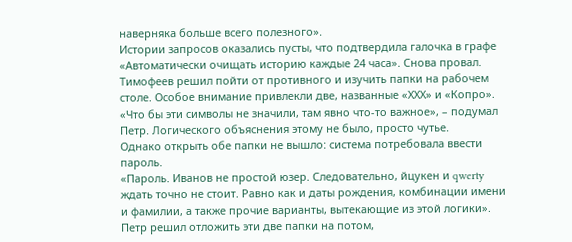наверняка больше всего полезного».
Истории запросов оказались пусты, что подтвердила галочка в графе «Автоматически очищать историю каждые 24 часа». Снова провал.
Тимофеев решил пойти от противного и изучить папки на рабочем столе. Особое внимание привлекли две, названные «ХХХ» и «Копро».
«Что бы эти символы не значили, там явно что-то важное», – подумал Петр. Логического объяснения этому не было, просто чутье.
Однако открыть обе папки не вышло: система потребовала ввести пароль.
«Пароль. Иванов не простой юзер. Следовательно, йцукен и qwerty ждать точно не стоит. Равно как и даты рождения, комбинации имени и фамилии, а также прочие варианты, вытекающие из этой логики».
Петр решил отложить эти две папки на потом,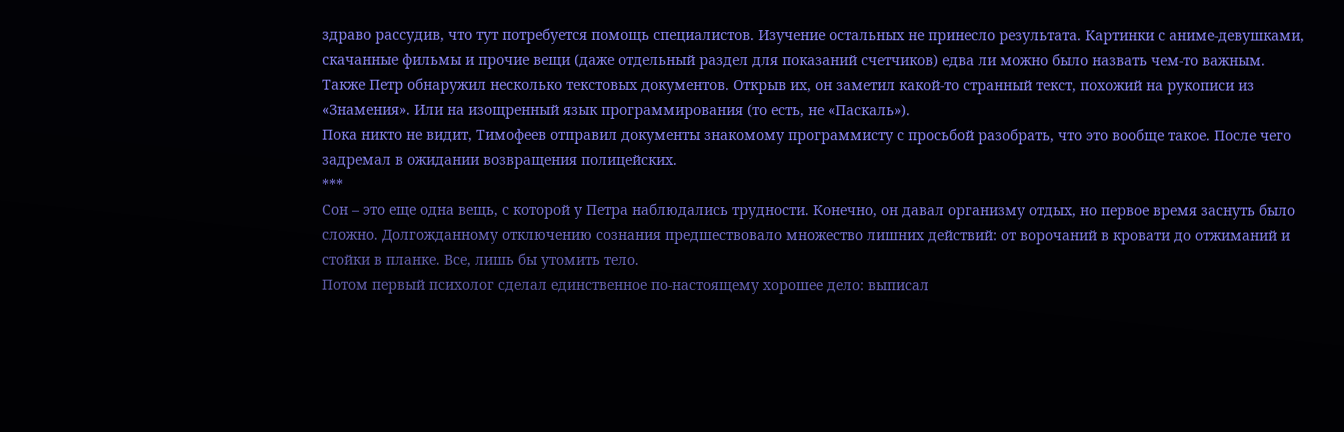здраво рассудив, что тут потребуется помощь специалистов. Изучение остальных не принесло результата. Картинки с аниме-девушками, скачанные фильмы и прочие вещи (даже отдельный раздел для показаний счетчиков) едва ли можно было назвать чем-то важным.
Также Петр обнаружил несколько текстовых документов. Открыв их, он заметил какой-то странный текст, похожий на рукописи из «Знамения». Или на изощренный язык программирования (то есть, не «Паскаль»).
Пока никто не видит, Тимофеев отправил документы знакомому программисту с просьбой разобрать, что это вообще такое. После чего задремал в ожидании возвращения полицейских.
***
Сон – это еще одна вещь, с которой у Петра наблюдались трудности. Конечно, он давал организму отдых, но первое время заснуть было сложно. Долгожданному отключению сознания предшествовало множество лишних действий: от ворочаний в кровати до отжиманий и стойки в планке. Все, лишь бы утомить тело.
Потом первый психолог сделал единственное по-настоящему хорошее дело: выписал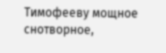Тимофееву мощное снотворное,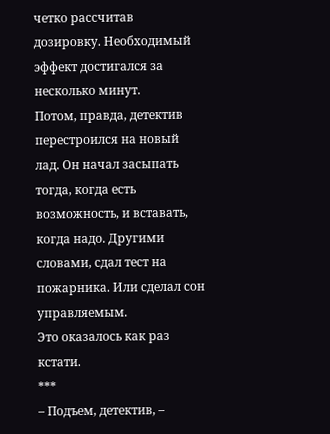четко рассчитав дозировку. Необходимый эффект достигался за несколько минут.
Потом, правда, детектив перестроился на новый лад. Он начал засыпать тогда, когда есть возможность, и вставать, когда надо. Другими словами, сдал тест на пожарника. Или сделал сон управляемым.
Это оказалось как раз кстати.
***
– Подъем, детектив, –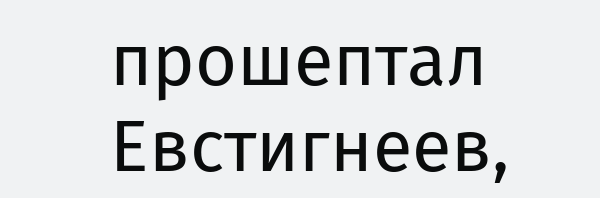прошептал Евстигнеев,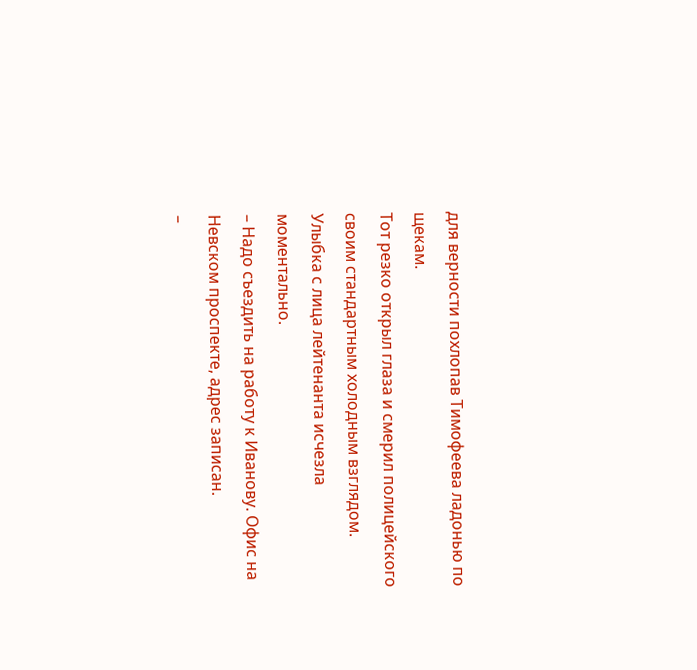для верности похлопав Тимофеева ладонью по щекам.
Тот резко открыл глаза и смерил полицейского своим стандартным холодным взглядом. Улыбка с лица лейтенанта исчезла моментально.
– Надо съездить на работу к Иванову. Офис на Невском проспекте, адрес записан.
–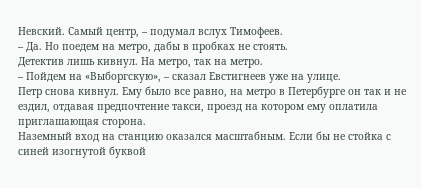Невский. Самый центр, – подумал вслух Тимофеев.
– Да. Но поедем на метро, дабы в пробках не стоять.
Детектив лишь кивнул. На метро, так на метро.
– Пойдем на «Выборгскую», – сказал Евстигнеев уже на улице.
Петр снова кивнул. Ему было все равно, на метро в Петербурге он так и не ездил, отдавая предпочтение такси, проезд на котором ему оплатила приглашающая сторона.
Наземный вход на станцию оказался масштабным. Если бы не стойка с синей изогнутой буквой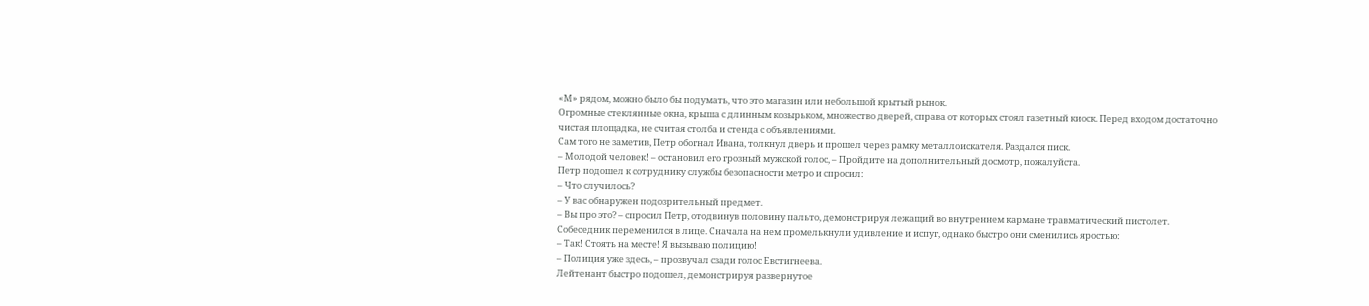«М» рядом, можно было бы подумать, что это магазин или небольшой крытый рынок.
Огромные стеклянные окна, крыша с длинным козырьком, множество дверей, справа от которых стоял газетный киоск. Перед входом достаточно чистая площадка, не считая столба и стенда с объявлениями.
Сам того не заметив, Петр обогнал Ивана, толкнул дверь и прошел через рамку металлоискателя. Раздался писк.
– Молодой человек! – остановил его грозный мужской голос, – Пройдите на дополнительный досмотр, пожалуйста.
Петр подошел к сотруднику службы безопасности метро и спросил:
– Что случилось?
– У вас обнаружен подозрительный предмет.
– Вы про это? – спросил Петр, отодвинув половину пальто, демонстрируя лежащий во внутреннем кармане травматический пистолет.
Собеседник переменился в лице. Сначала на нем промелькнули удивление и испуг, однако быстро они сменились яростью:
– Так! Стоять на месте! Я вызываю полицию!
– Полиция уже здесь, – прозвучал сзади голос Евстигнеева.
Лейтенант быстро подошел, демонстрируя развернутое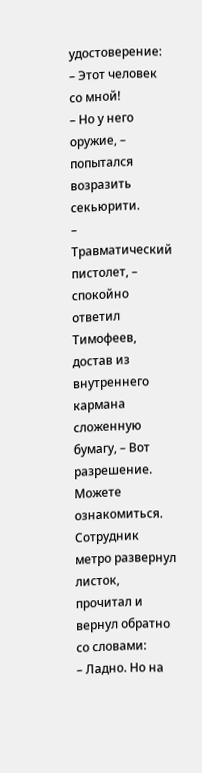удостоверение:
– Этот человек со мной!
– Но у него оружие, – попытался возразить секьюрити.
– Травматический пистолет, – спокойно ответил Тимофеев, достав из внутреннего кармана сложенную бумагу, – Вот разрешение. Можете ознакомиться.
Сотрудник метро развернул листок, прочитал и вернул обратно со словами:
– Ладно. Но на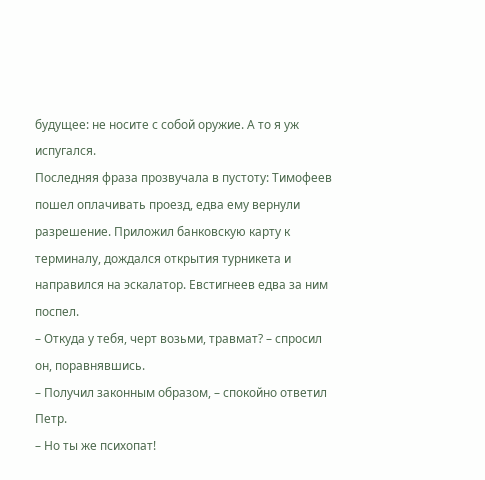будущее: не носите с собой оружие. А то я уж испугался.
Последняя фраза прозвучала в пустоту: Тимофеев пошел оплачивать проезд, едва ему вернули разрешение. Приложил банковскую карту к терминалу, дождался открытия турникета и направился на эскалатор. Евстигнеев едва за ним поспел.
– Откуда у тебя, черт возьми, травмат? – спросил он, поравнявшись.
– Получил законным образом, – спокойно ответил Петр.
– Но ты же психопат!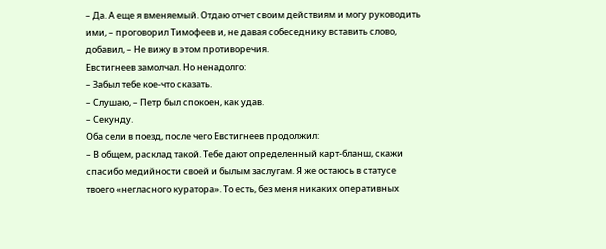– Да. А еще я вменяемый. Отдаю отчет своим действиям и могу руководить ими, – проговорил Тимофеев и, не давая собеседнику вставить слово, добавил, – Не вижу в этом противоречия.
Евстигнеев замолчал. Но ненадолго:
– Забыл тебе кое-что сказать.
– Слушаю, – Петр был спокоен, как удав.
– Секунду.
Оба сели в поезд, после чего Евстигнеев продолжил:
– В общем, расклад такой. Тебе дают определенный карт-бланш, скажи спасибо медийности своей и былым заслугам. Я же остаюсь в статусе твоего «негласного куратора». То есть, без меня никаких оперативных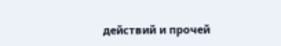действий и прочей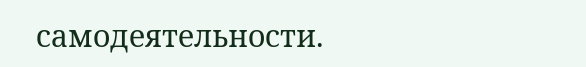самодеятельности.